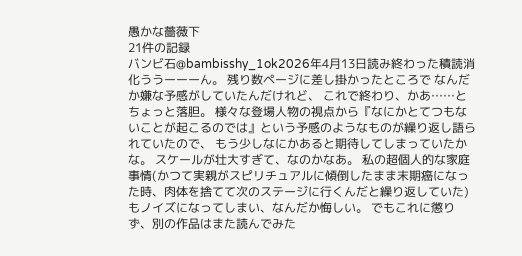愚かな薔薇下
21件の記録
バンビ石@bambisshy_1ok2026年4月13日読み終わった積読消化ううーーーん。 残り数ページに差し掛かったところで なんだか嫌な予感がしていたんだけれど、 これで終わり、かあ……とちょっと落胆。 様々な登場人物の視点から『なにかとてつもないことが起こるのでは』という予感のようなものが繰り返し語られていたので、 もう少しなにかあると期待してしまっていたかな。 スケールが壮大すぎて、なのかなあ。 私の超個人的な家庭事情(かつて実親がスピリチュアルに傾倒したまま末期癌になった時、肉体を捨てて次のステージに行くんだと繰り返していた)もノイズになってしまい、なんだか悔しい。 でもこれに懲りず、別の作品はまた読んでみた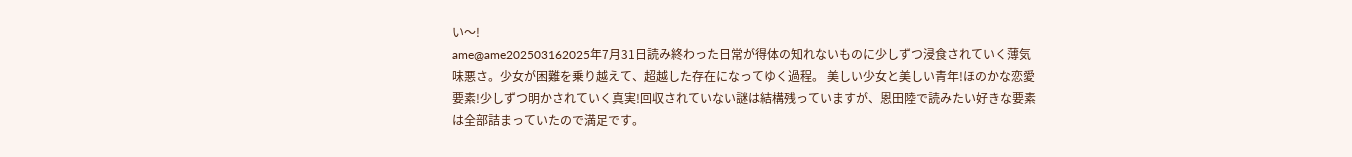い〜!
ame@ame202503162025年7月31日読み終わった日常が得体の知れないものに少しずつ浸食されていく薄気味悪さ。少女が困難を乗り越えて、超越した存在になってゆく過程。 美しい少女と美しい青年!ほのかな恋愛要素!少しずつ明かされていく真実!回収されていない謎は結構残っていますが、恩田陸で読みたい好きな要素は全部詰まっていたので満足です。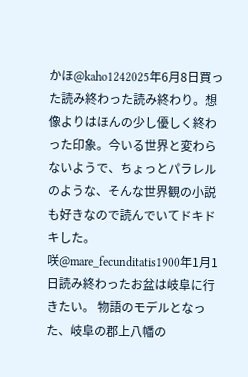かほ@kaho1242025年6月8日買った読み終わった読み終わり。想像よりはほんの少し優しく終わった印象。今いる世界と変わらないようで、ちょっとパラレルのような、そんな世界観の小説も好きなので読んでいてドキドキした。
咲@mare_fecunditatis1900年1月1日読み終わったお盆は岐阜に行きたい。 物語のモデルとなった、岐阜の郡上八幡の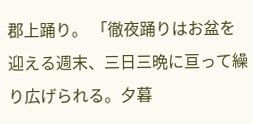郡上踊り。 「徹夜踊りはお盆を迎える週末、三日三晩に亘って繰り広げられる。夕暮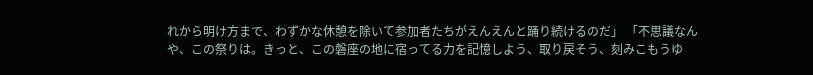れから明け方まで、わずかな休憩を除いて参加者たちがえんえんと踊り続けるのだ」 「不思議なんや、この祭りは。きっと、この磐座の地に宿ってる力を記憶しよう、取り戻そう、刻みこもうゆ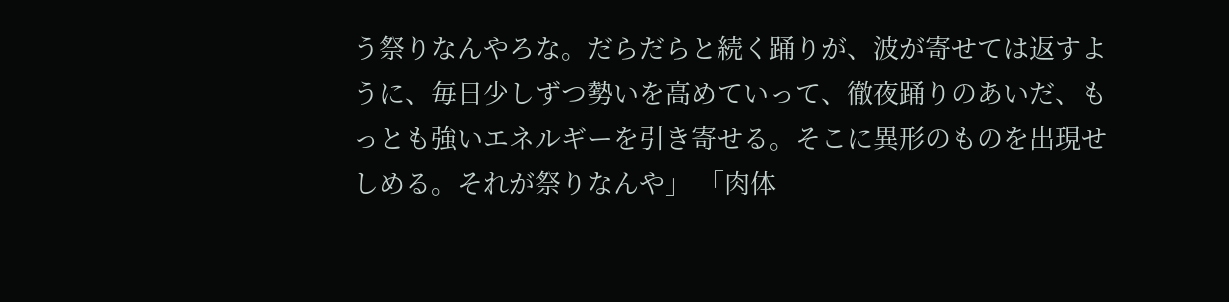う祭りなんやろな。だらだらと続く踊りが、波が寄せては返すように、毎日少しずつ勢いを高めていって、徹夜踊りのあいだ、もっとも強いエネルギーを引き寄せる。そこに異形のものを出現せしめる。それが祭りなんや」 「肉体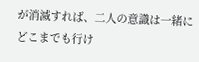が消滅すれば、二人の意識は一緒にどこまでも行け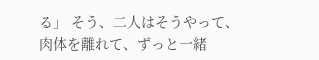る」 そう、二人はそうやって、肉体を離れて、ずっと一緒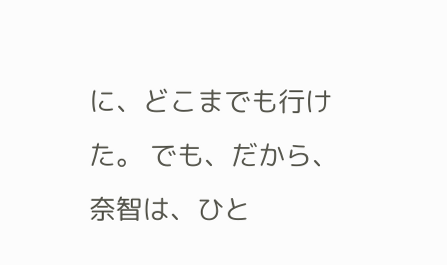に、どこまでも行けた。 でも、だから、奈智は、ひと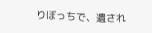りぼっちで、遺され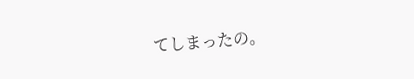てしまったの。